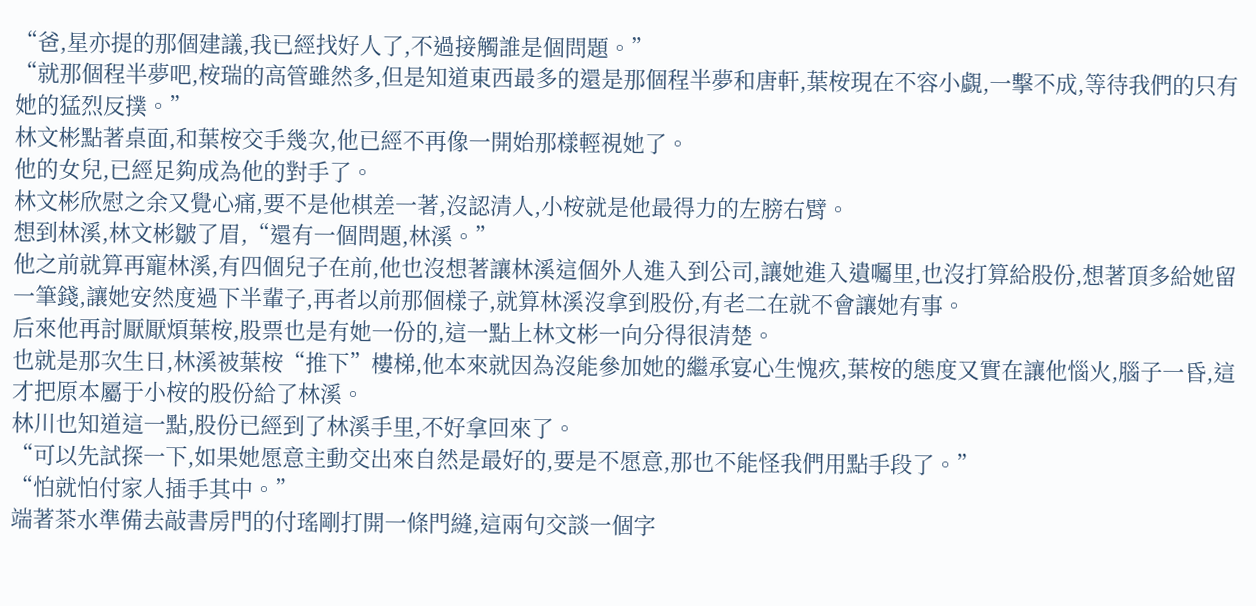“爸,星亦提的那個建議,我已經找好人了,不過接觸誰是個問題。”
“就那個程半夢吧,桉瑞的高管雖然多,但是知道東西最多的還是那個程半夢和唐軒,葉桉現在不容小覷,一擊不成,等待我們的只有她的猛烈反撲。”
林文彬點著桌面,和葉桉交手幾次,他已經不再像一開始那樣輕視她了。
他的女兒,已經足夠成為他的對手了。
林文彬欣慰之余又覺心痛,要不是他棋差一著,沒認清人,小桉就是他最得力的左膀右臂。
想到林溪,林文彬皺了眉,“還有一個問題,林溪。”
他之前就算再寵林溪,有四個兒子在前,他也沒想著讓林溪這個外人進入到公司,讓她進入遺囑里,也沒打算給股份,想著頂多給她留一筆錢,讓她安然度過下半輩子,再者以前那個樣子,就算林溪沒拿到股份,有老二在就不會讓她有事。
后來他再討厭厭煩葉桉,股票也是有她一份的,這一點上林文彬一向分得很清楚。
也就是那次生日,林溪被葉桉“推下”樓梯,他本來就因為沒能參加她的繼承宴心生愧疚,葉桉的態度又實在讓他惱火,腦子一昏,這才把原本屬于小桉的股份給了林溪。
林川也知道這一點,股份已經到了林溪手里,不好拿回來了。
“可以先試探一下,如果她愿意主動交出來自然是最好的,要是不愿意,那也不能怪我們用點手段了。”
“怕就怕付家人插手其中。”
端著茶水準備去敲書房門的付瑤剛打開一條門縫,這兩句交談一個字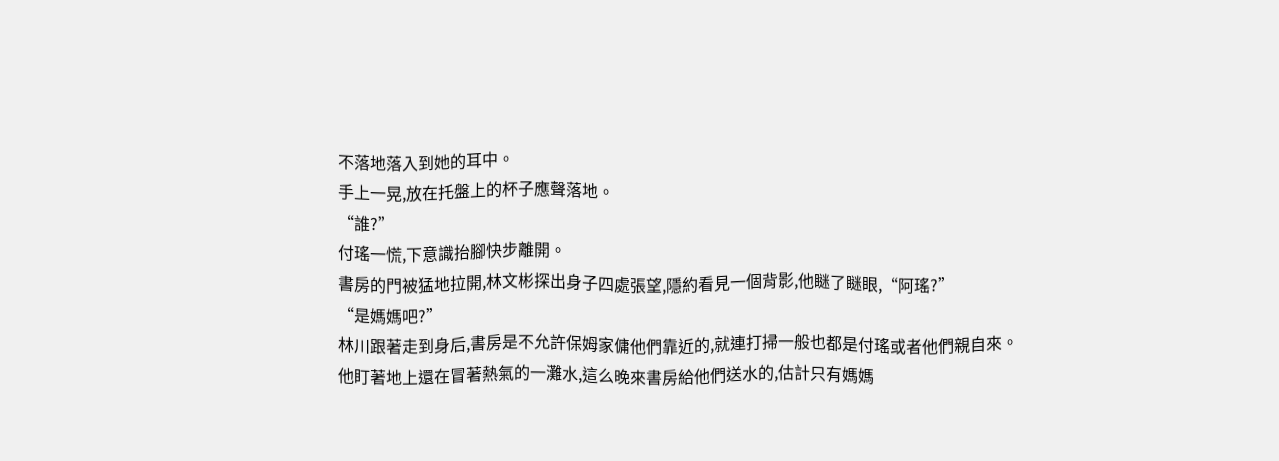不落地落入到她的耳中。
手上一晃,放在托盤上的杯子應聲落地。
“誰?”
付瑤一慌,下意識抬腳快步離開。
書房的門被猛地拉開,林文彬探出身子四處張望,隱約看見一個背影,他瞇了瞇眼,“阿瑤?”
“是媽媽吧?”
林川跟著走到身后,書房是不允許保姆家傭他們靠近的,就連打掃一般也都是付瑤或者他們親自來。
他盯著地上還在冒著熱氣的一灘水,這么晚來書房給他們送水的,估計只有媽媽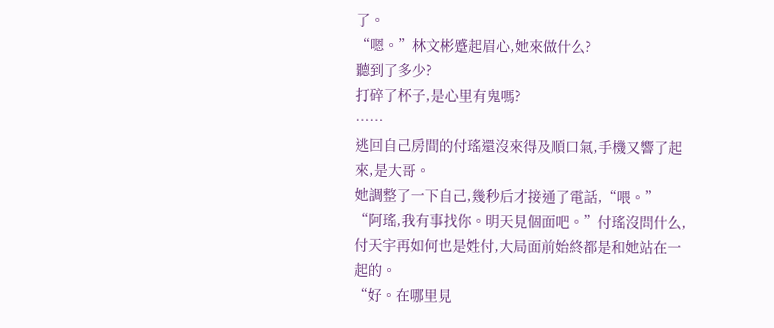了。
“嗯。”林文彬蹙起眉心,她來做什么?
聽到了多少?
打碎了杯子,是心里有鬼嗎?
……
逃回自己房間的付瑤還沒來得及順口氣,手機又響了起來,是大哥。
她調整了一下自己,幾秒后才接通了電話,“喂。”
“阿瑤,我有事找你。明天見個面吧。”付瑤沒問什么,付天宇再如何也是姓付,大局面前始終都是和她站在一起的。
“好。在哪里見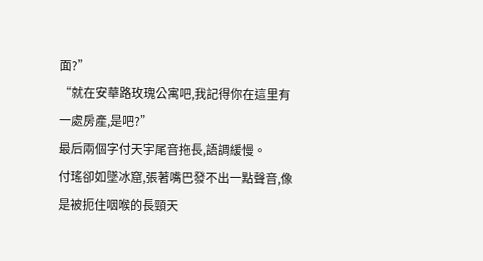面?”
“就在安華路玫瑰公寓吧,我記得你在這里有一處房產,是吧?”
最后兩個字付天宇尾音拖長,語調緩慢。
付瑤卻如墜冰窟,張著嘴巴發不出一點聲音,像是被扼住咽喉的長頸天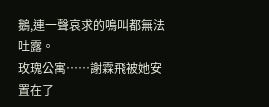鵝,連一聲哀求的鳴叫都無法吐露。
玫瑰公寓……謝霖飛被她安置在了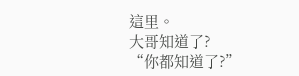這里。
大哥知道了?
“你都知道了?”